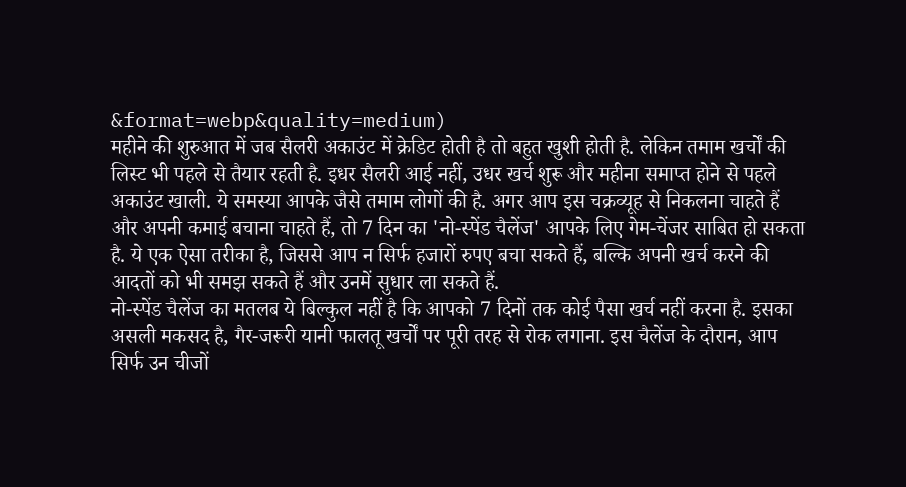&format=webp&quality=medium)
महीने की शुरुआत में जब सैलरी अकाउंट में क्रेडिट होती है तो बहुत खुशी होती है. लेकिन तमाम खर्चों की लिस्ट भी पहले से तैयार रहती है. इधर सैलरी आई नहीं, उधर खर्च शुरू और महीना समाप्त होने से पहले अकाउंट खाली. ये समस्या आपके जैसे तमाम लोगों की है. अगर आप इस चक्रव्यूह से निकलना चाहते हैं और अपनी कमाई बचाना चाहते हैं, तो 7 दिन का 'नो-स्पेंड चैलेंज' आपके लिए गेम-चेंजर साबित हो सकता है. ये एक ऐसा तरीका है, जिससे आप न सिर्फ हजारों रुपए बचा सकते हैं, बल्कि अपनी खर्च करने की आदतों को भी समझ सकते हैं और उनमें सुधार ला सकते हैं.
नो-स्पेंड चैलेंज का मतलब ये बिल्कुल नहीं है कि आपको 7 दिनों तक कोई पैसा खर्च नहीं करना है. इसका असली मकसद है, गैर-जरूरी यानी फालतू खर्चों पर पूरी तरह से रोक लगाना. इस चैलेंज के दौरान, आप सिर्फ उन चीजों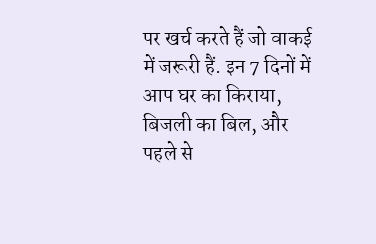पर खर्च करते हैं जो वाकई में जरूरी हैं. इन 7 दिनों में आप घर का किराया, बिजली का बिल, और पहले से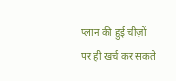प्लान की हुई चीज़ों पर ही खर्च कर सकते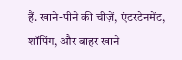हैं. खाने-पीने की चीज़ें, एंटरटेनमेंट, शॉपिंग, और बाहर खाने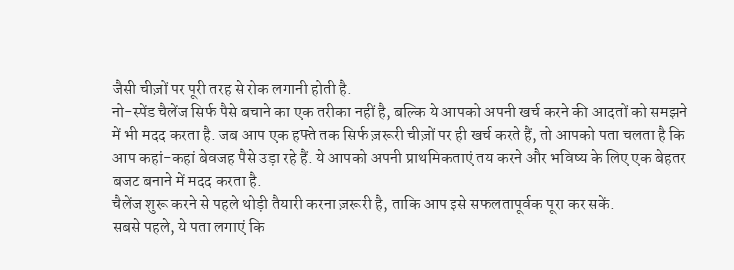जैसी चीज़ों पर पूरी तरह से रोक लगानी होती है.
नो-स्पेंड चैलेंज सिर्फ पैसे बचाने का एक तरीका नहीं है, बल्कि ये आपको अपनी खर्च करने की आदतों को समझने में भी मदद करता है. जब आप एक हफ्ते तक सिर्फ ज़रूरी चीज़ों पर ही खर्च करते हैं, तो आपको पता चलता है कि आप कहां-कहां बेवजह पैसे उड़ा रहे हैं. ये आपको अपनी प्राथमिकताएं तय करने और भविष्य के लिए एक बेहतर बजट बनाने में मदद करता है.
चैलेंज शुरू करने से पहले थोड़ी तैयारी करना ज़रूरी है, ताकि आप इसे सफलतापूर्वक पूरा कर सकें.
सबसे पहले, ये पता लगाएं कि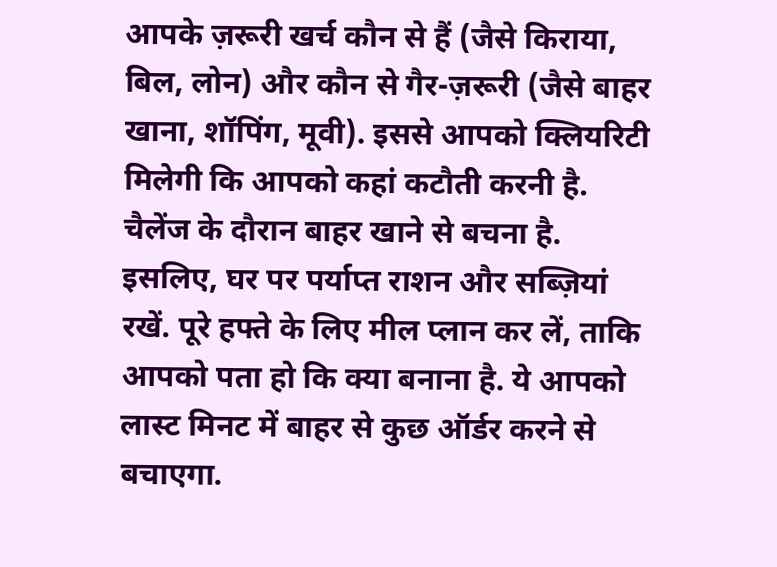आपके ज़रूरी खर्च कौन से हैं (जैसे किराया, बिल, लोन) और कौन से गैर-ज़रूरी (जैसे बाहर खाना, शॉपिंग, मूवी). इससे आपको क्लियरिटी मिलेगी कि आपको कहां कटौती करनी है.
चैलेंज के दौरान बाहर खाने से बचना है. इसलिए, घर पर पर्याप्त राशन और सब्ज़ियां रखें. पूरे हफ्ते के लिए मील प्लान कर लें, ताकि आपको पता हो कि क्या बनाना है. ये आपको लास्ट मिनट में बाहर से कुछ ऑर्डर करने से बचाएगा.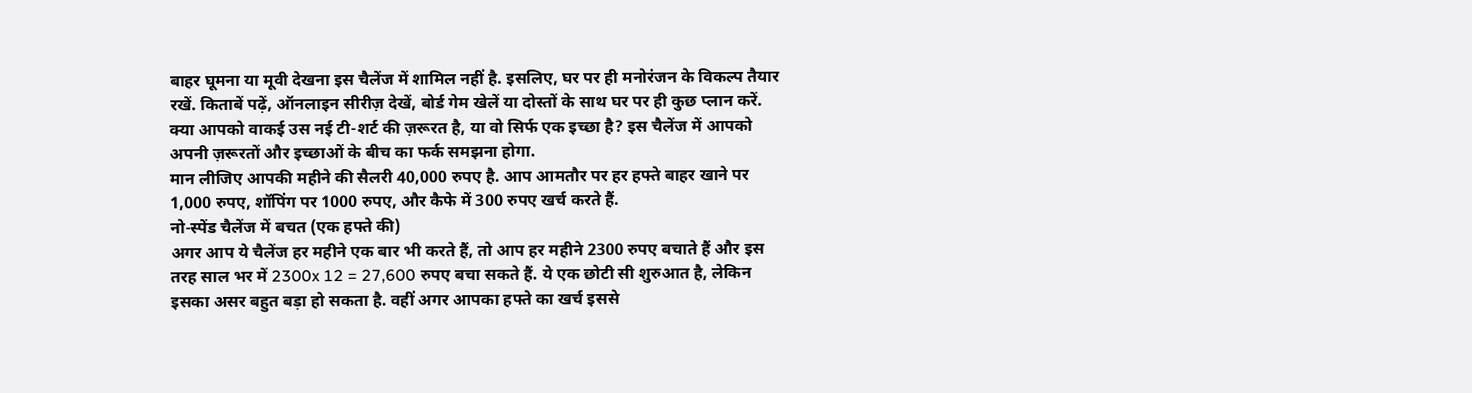बाहर घूमना या मूवी देखना इस चैलेंज में शामिल नहीं है. इसलिए, घर पर ही मनोरंजन के विकल्प तैयार रखें. किताबें पढ़ें, ऑनलाइन सीरीज़ देखें, बोर्ड गेम खेलें या दोस्तों के साथ घर पर ही कुछ प्लान करें.
क्या आपको वाकई उस नई टी-शर्ट की ज़रूरत है, या वो सिर्फ एक इच्छा है? इस चैलेंज में आपको अपनी ज़रूरतों और इच्छाओं के बीच का फर्क समझना होगा.
मान लीजिए आपकी महीने की सैलरी 40,000 रुपए है. आप आमतौर पर हर हफ्ते बाहर खाने पर 1,000 रुपए, शॉपिंग पर 1000 रुपए, और कैफे में 300 रुपए खर्च करते हैं.
नो-स्पेंड चैलेंज में बचत (एक हफ्ते की)
अगर आप ये चैलेंज हर महीने एक बार भी करते हैं, तो आप हर महीने 2300 रुपए बचाते हैं और इस तरह साल भर में 2300x 12 = 27,600 रुपए बचा सकते हैं. ये एक छोटी सी शुरुआत है, लेकिन इसका असर बहुत बड़ा हो सकता है. वहीं अगर आपका हफ्ते का खर्च इससे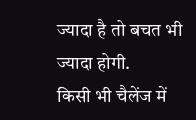ज्यादा है तो बचत भी ज्यादा होगी.
किसी भी चैलेंज में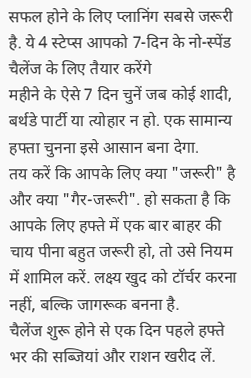सफल होने के लिए प्लानिंग सबसे जरूरी है. ये 4 स्टेप्स आपको 7-दिन के नो-स्पेंड चैलेंज के लिए तैयार करेंगे
महीने के ऐसे 7 दिन चुनें जब कोई शादी, बर्थडे पार्टी या त्योहार न हो. एक सामान्य हफ्ता चुनना इसे आसान बना देगा.
तय करें कि आपके लिए क्या "जरूरी" है और क्या "गैर-जरूरी". हो सकता है कि आपके लिए हफ्ते में एक बार बाहर की चाय पीना बहुत जरूरी हो, तो उसे नियम में शामिल करें. लक्ष्य खुद को टॉर्चर करना नहीं, बल्कि जागरूक बनना है.
चैलेंज शुरू होने से एक दिन पहले हफ्ते भर की सब्जियां और राशन खरीद लें.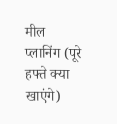मील प्लानिंग (पूरे हफ्ते क्या खाएंगे)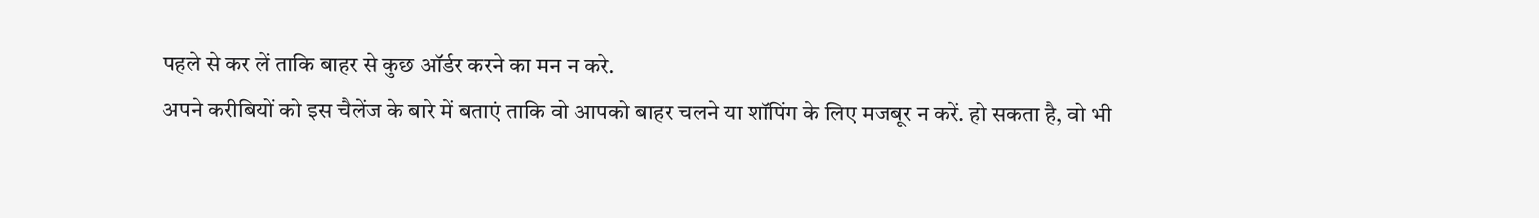पहले से कर लें ताकि बाहर से कुछ ऑर्डर करने का मन न करे.
अपने करीबियों को इस चैलेंज के बारे में बताएं ताकि वो आपको बाहर चलने या शॉपिंग के लिए मजबूर न करें. हो सकता है, वो भी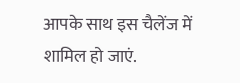आपके साथ इस चैलेंज में शामिल हो जाएं.